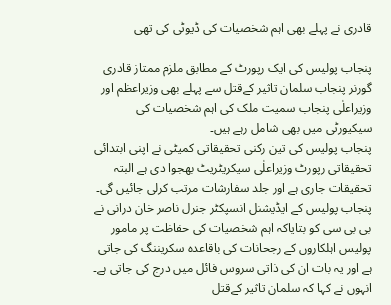قادری نے پہلے بھی اہم شخصیات کی ڈیوٹی کی تھی

پنجاب پولیس کی ایک رپورٹ کے مطابق ملزم ممتاز قادری گورنر پنجاب سلمان تاثیر کےقتل سے پہلے بھی وزیراعظم اور وزیراعلٰی پنجاب سمیت ملک کی اہم شخصیات کی سیکیورٹی میں بھی شامل رہے ہیں۔
پنجاب پولیس کی تین رکنی تحقیقاتی کمیٹی نے اپنی ابتدائی تحقیقاتی رپورٹ وزیراعلٰی سیکریٹریٹ بھجوا دی ہے البتہ تحقیقات جاری ہے اور جلد سفارشات مرتب کرلی جائیں گی۔
پنجاب پولیس کے ایڈیشنل انسپکٹر جنرل ناصر خان درانی نے بی بی سی کو بتایاکہ اہم شخصیات کی حفاظت پر مامور پولیس اہلکاروں کے رجحانات کی باقاعدہ سکریننگ کی جاتی ہے اور یہ بات ان کی ذاتی سروس فائل میں درج کی جاتی ہے۔
انہوں نے کہا کہ سلمان تاثیر کےقتل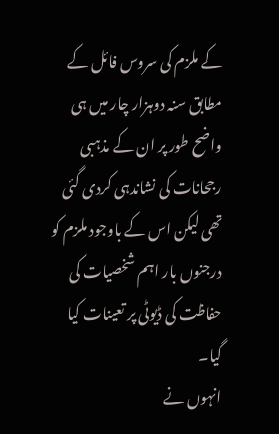کے ملزم کی سروس فائل کے مطابق سنہ دوہزار چار میں ہی واضح طور پر ان کے مذہبی رجحانات کی نشاندہی کردی گئی تھی لیکن اس کے باوجود ملزم کو درجنوں بار اہم شخصیات کی حفاظت کی ڈیوٹی پر تعینات کیا گیا۔
انہوں نے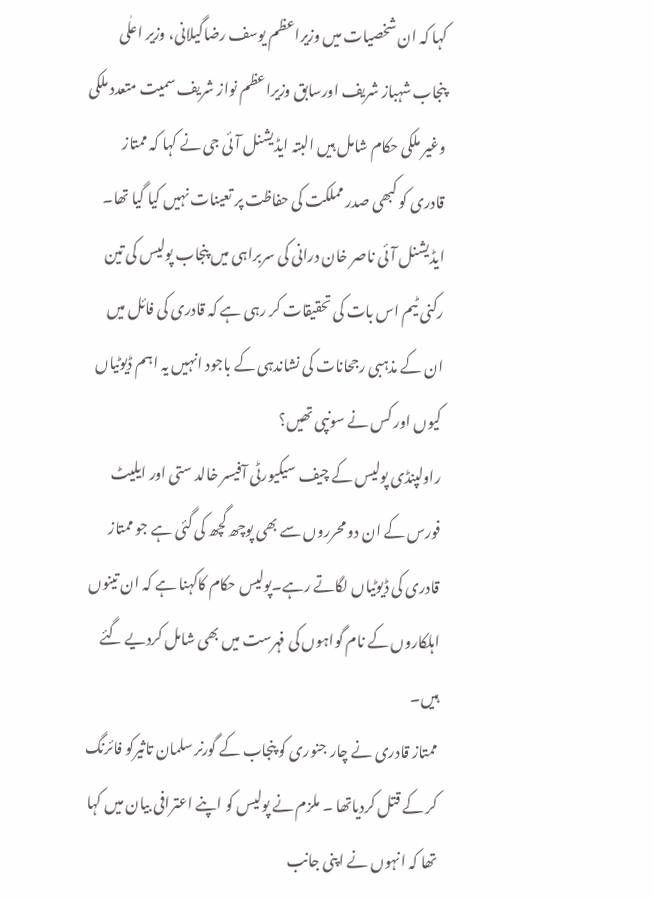کہا کہ ان شخصیات میں وزیراعظم یوسف رضاگیلانی، وزیر اعلٰی پنجاب شہباز شریف اورسابق وزیراعظم نواز شریف سمیت متعدد ملکی وغیر ملکی حکام شامل ہیں البتہ ایڈیشنل آئی جی نے کہا کہ ممتاز قادری کو کبھی صدر مملکت کی حفاظت پر تعینات نہیں کیا گیا تھا۔
ایڈیشنل آئی ناصر خان درانی کی سربراہی میں پنجاب پولیس کی تین رکنی ٹیم اس بات کی تحقیقات کر رہی ہے کہ قادری کی فائل میں ان کے مذہبی رجحانات کی نشاندہی کے باجود انہیں یہ اہم ڈیوٹیاں کیوں اور کس نے سونپی تھیں؟
راولپنڈی پولیس کے چیف سیکیورٹی آفیسر خالد ستی اور ایلیٹ فورس کے ان دو محرروں سے بھی پوچھ گچھ کی گئی ہے جو ممتاز قادری کی ڈیوٹیاں لگاتے رہے۔پولیس حکام کاکہنا ہے کہ ان تینوں اہلکاروں کے نام گواہوں کی فہرست میں بھی شامل کردیے گئے ہیں۔
ممتاز قادری نے چار جنوری کو پنجاب کے گورنر سلمان تاثیرکو فائرنگ کر کے قتل کردیاتھا ۔ ملزم نے پولیس کو اپنے اعترافی بیان میں کہا تھا کہ انہوں نے اپنی جانب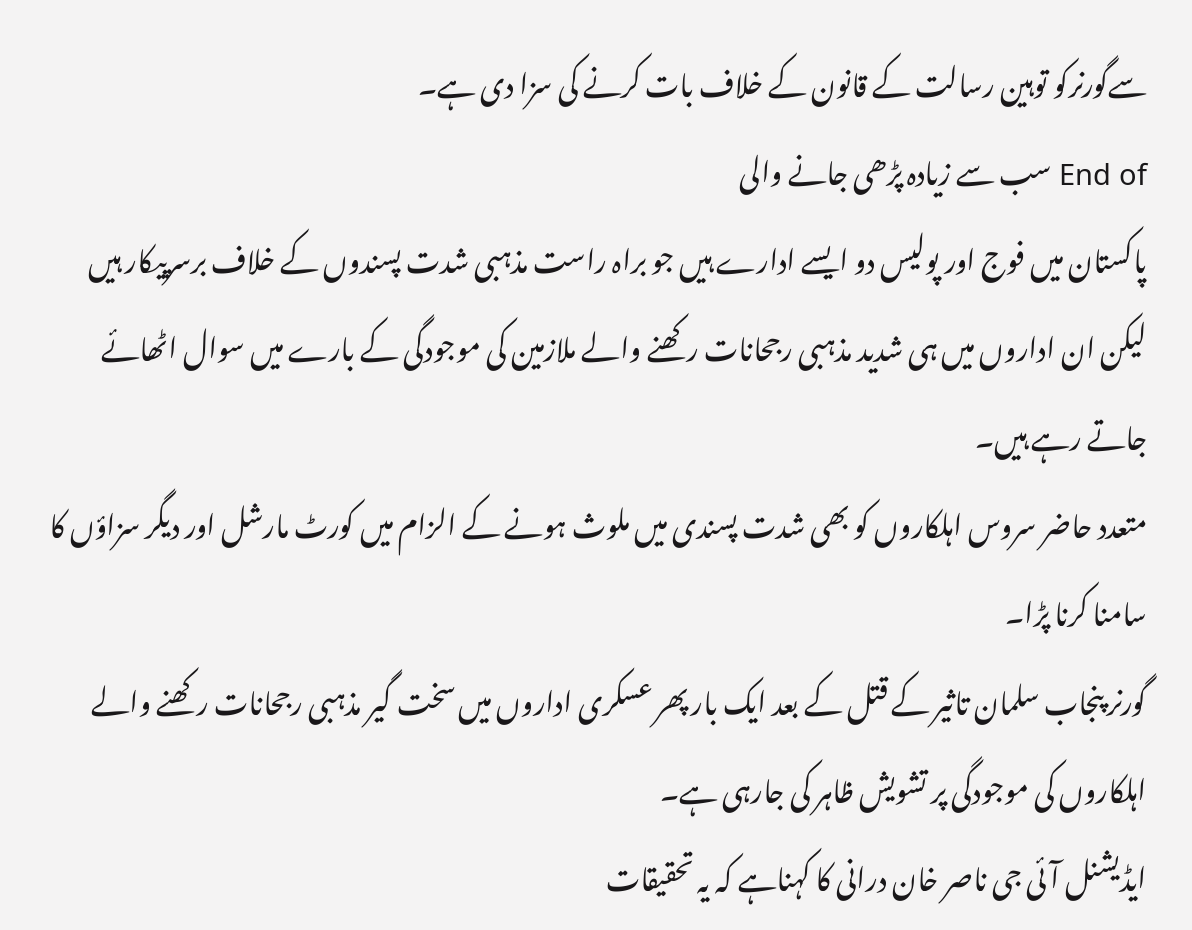سےگورنرکو توہین رسالت کے قانون کے خلاف بات کرنے کی سزا دی ہے۔
End of سب سے زیادہ پڑھی جانے والی
پاکستان میں فوج اور پولیس دو ایسے ادارے ہیں جو براہ راست مذہبی شدت پسندوں کے خلاف برسرپیکار ہیں لیکن ان اداروں میں ہی شدید مذہبی رجحانات رکھنے والے ملازمین کی موجودگی کے بارے میں سوال اٹھائے جاتے رہے ہیں۔
متعدد حاضر سروس اہلکاروں کو بھی شدت پسندی میں ملوث ہونے کے الزام میں کورٹ مارشل اور دیگر سزاؤں کا سامنا کرنا پڑا۔
گورنر پنجاب سلمان تاثیر کے قتل کے بعد ایک بار پھر عسکری اداروں میں سخت گیر مذہبی رجحانات رکھنے والے اہلکاروں کی موجودگی پر تشویش ظاہر کی جارہی ہے۔
ایڈیشنل آئی جی ناصر خان درانی کا کہناہے کہ یہ تحقیقات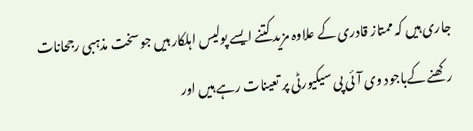جاری ہیں کہ ممتاز قادری کے علاوہ مزید کتنے ایسے پولیس اہلکار ہیں جو سخت مذہبی رجحانات رکھنے کےباجود وی آئی پی سیکیورٹی پر تعینات رہے ہیں اور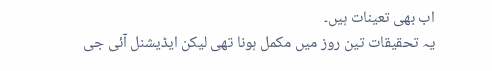اب بھی تعینات ہیں۔
یہ تحقیقات تین روز میں مکمل ہونا تھی لیکن ایڈیشنل آئی جی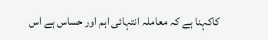کاکہنا ہے کہ معاملہ انتہائی اہم اور حساس ہے اس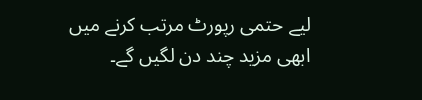لیے حتمی رپورٹ مرتب کرنے میں ابھی مزید چند دن لگیں گے۔